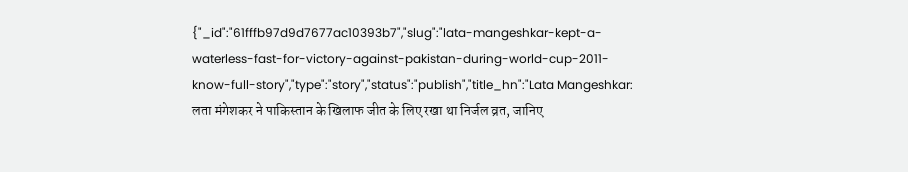{"_id":"61fffb97d9d7677ac10393b7","slug":"lata-mangeshkar-kept-a-waterless-fast-for-victory-against-pakistan-during-world-cup-2011-know-full-story","type":"story","status":"publish","title_hn":"Lata Mangeshkar: लता मंगेशकर ने पाकिस्तान के खिलाफ जीत के लिए रखा था निर्जल व्रत, जानिए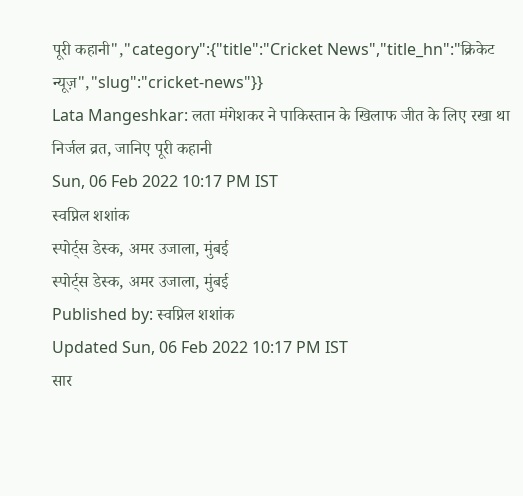पूरी कहानी","category":{"title":"Cricket News","title_hn":"क्रिकेट न्यूज़","slug":"cricket-news"}}
Lata Mangeshkar: लता मंगेशकर ने पाकिस्तान के खिलाफ जीत के लिए रखा था निर्जल व्रत, जानिए पूरी कहानी
Sun, 06 Feb 2022 10:17 PM IST
स्वप्निल शशांक
स्पोर्ट्स डेस्क, अमर उजाला, मुंबई
स्पोर्ट्स डेस्क, अमर उजाला, मुंबई
Published by: स्वप्निल शशांक
Updated Sun, 06 Feb 2022 10:17 PM IST
सार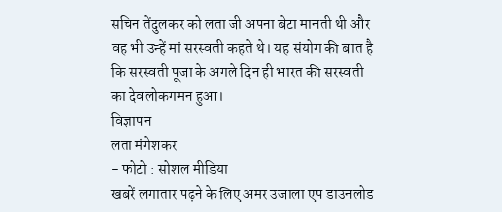सचिन तेंदुलकर को लता जी अपना बेटा मानती थी और वह भी उन्हें मां सरस्वती कहते थे। यह संयोग की बात है कि सरस्वती पूजा के अगले दिन ही भारत की सरस्वती का देवलोकगमन हुआ।
विज्ञापन
लता मंगेशकर
- फोटो : सोशल मीडिया
खबरें लगातार पढ़ने के लिए अमर उजाला एप डाउनलोड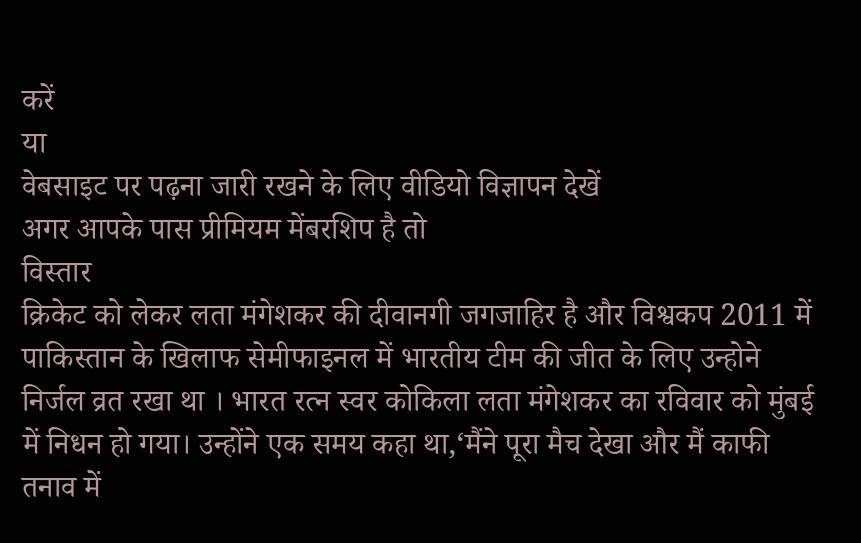करें
या
वेबसाइट पर पढ़ना जारी रखने के लिए वीडियो विज्ञापन देखें
अगर आपके पास प्रीमियम मेंबरशिप है तो
विस्तार
क्रिकेट को लेकर लता मंगेशकर की दीवानगी जगजाहिर है और विश्वकप 2011 में पाकिस्तान के खिलाफ सेमीफाइनल में भारतीय टीम की जीत के लिए उन्होने निर्जल व्रत रखा था । भारत रत्न स्वर कोकिला लता मंगेशकर का रविवार को मुंबई में निधन हो गया। उन्होंने एक समय कहा था,‘मैंने पूरा मैच देखा और मैं काफी तनाव में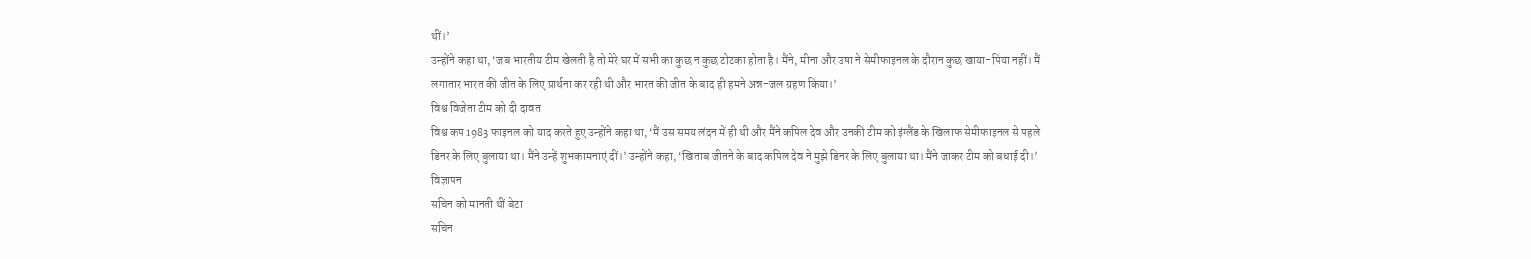थीं।’
उन्होंने कहा था, ‘जब भारतीय टीम खेलती है तो मेरे घर में सभी का कुछ न कुछ टोटका होता है। मैंने, मीना और उषा ने सेमीफाइनल के दौरान कुछ खाया-पिया नहीं। मैं लगातार भारत की जीत के लिए प्रार्थना कर रही थी और भारत की जीत के बाद ही हमने अन्न-जल ग्रहण किया।’
विश्व विजेता टीम को दी दावत
विश्व कप 1983 फाइनल को याद करते हुए उन्होंने कहा था, ‘मैं उस समय लंदन में ही थी और मैंने कपिल देव और उनकी टीम को इंग्लैंड के खिलाफ सेमीफाइनल से पहले डिनर के लिए बुलाया था। मैंने उन्हें शुभकामनाएं दीं।’ उन्होंने कहा, ‘खिताब जीतने के बाद कपिल देव ने मुझे डिनर के लिए बुलाया था। मैंने जाकर टीम को बधाई दी।’
विज्ञापन
सचिन को मानती थीं बेटा
सचिन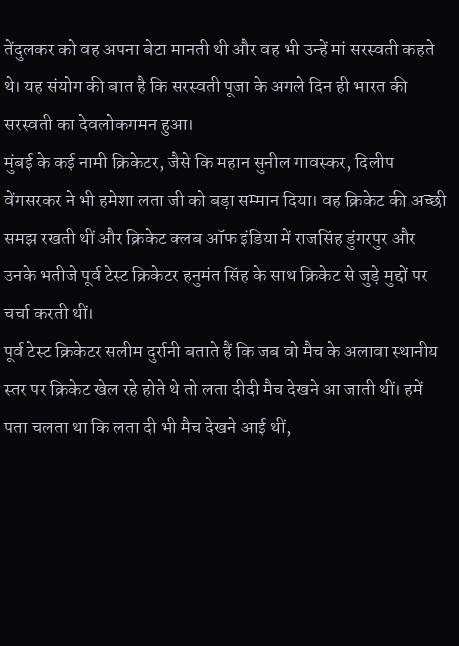तेंदुलकर को वह अपना बेटा मानती थी और वह भी उन्हें मां सरस्वती कहते थे। यह संयोग की बात है कि सरस्वती पूजा के अगले दिन ही भारत की सरस्वती का देवलोकगमन हुआ।
मुंबई के कई नामी क्रिकेटर, जैसे कि महान सुनील गावस्कर, दिलीप वेंगसरकर ने भी हमेशा लता जी को बड़ा सम्मान दिया। वह क्रिकेट की अच्छी समझ रखती थीं और क्रिकेट क्लब ऑफ इंडिया में राजसिंह डुंगरपुर और उनके भतीजे पूर्व टेस्ट क्रिकेटर हनुमंत सिंह के साथ क्रिकेट से जुड़े मुद्दों पर चर्चा करती थीं।
पूर्व टेस्ट क्रिकेटर सलीम दुर्रानी बताते हैं कि जब वो मैच के अलावा स्थानीय स्तर पर क्रिकेट खेल रहे होते थे तो लता दीदी मैच देखने आ जाती थीं। हमें पता चलता था कि लता दी भी मैच देखने आई थीं,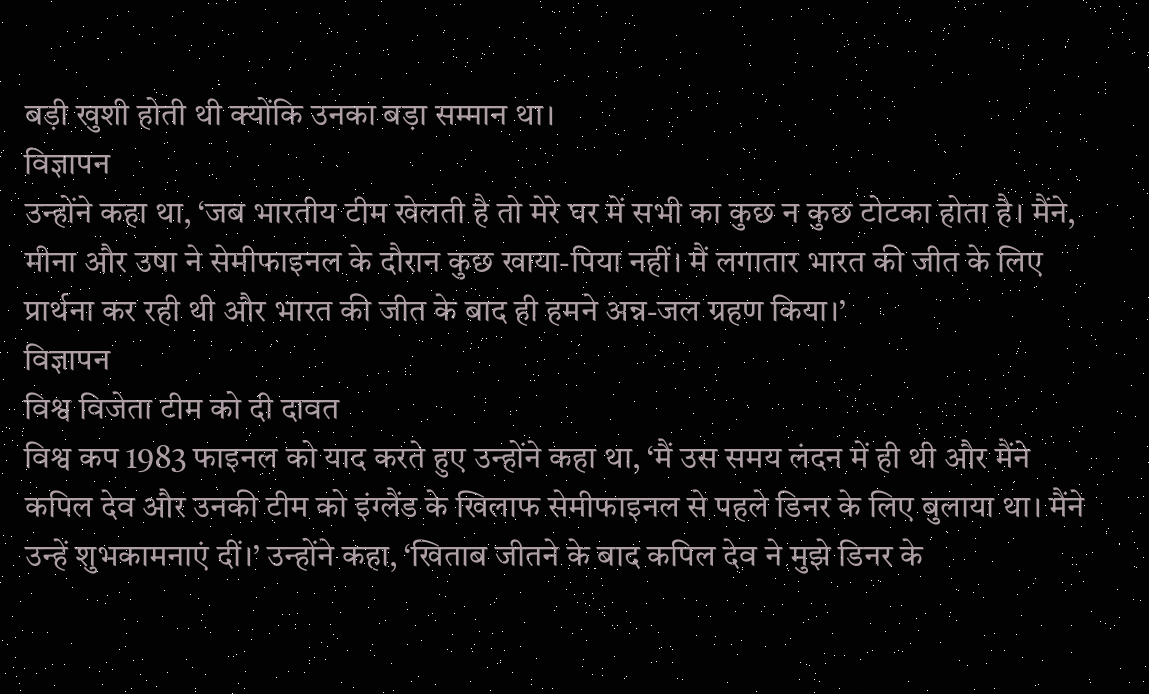बड़ी खुशी होती थी क्योंकि उनका बड़ा सम्मान था।
विज्ञापन
उन्होंने कहा था, ‘जब भारतीय टीम खेलती है तो मेरे घर में सभी का कुछ न कुछ टोटका होता है। मैंने, मीना और उषा ने सेमीफाइनल के दौरान कुछ खाया-पिया नहीं। मैं लगातार भारत की जीत के लिए प्रार्थना कर रही थी और भारत की जीत के बाद ही हमने अन्न-जल ग्रहण किया।’
विज्ञापन
विश्व विजेता टीम को दी दावत
विश्व कप 1983 फाइनल को याद करते हुए उन्होंने कहा था, ‘मैं उस समय लंदन में ही थी और मैंने कपिल देव और उनकी टीम को इंग्लैंड के खिलाफ सेमीफाइनल से पहले डिनर के लिए बुलाया था। मैंने उन्हें शुभकामनाएं दीं।’ उन्होंने कहा, ‘खिताब जीतने के बाद कपिल देव ने मुझे डिनर के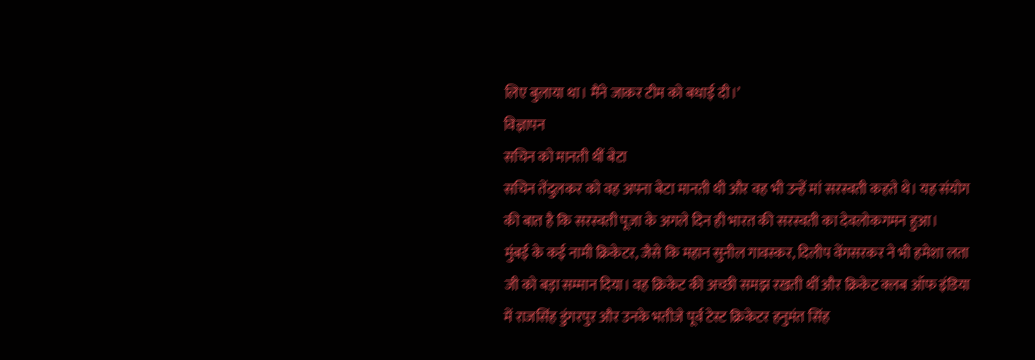लिए बुलाया था। मैंने जाकर टीम को बधाई दी।’
विज्ञापन
सचिन को मानती थीं बेटा
सचिन तेंदुलकर को वह अपना बेटा मानती थी और वह भी उन्हें मां सरस्वती कहते थे। यह संयोग की बात है कि सरस्वती पूजा के अगले दिन ही भारत की सरस्वती का देवलोकगमन हुआ।
मुंबई के कई नामी क्रिकेटर, जैसे कि महान सुनील गावस्कर, दिलीप वेंगसरकर ने भी हमेशा लता जी को बड़ा सम्मान दिया। वह क्रिकेट की अच्छी समझ रखती थीं और क्रिकेट क्लब ऑफ इंडिया में राजसिंह डुंगरपुर और उनके भतीजे पूर्व टेस्ट क्रिकेटर हनुमंत सिंह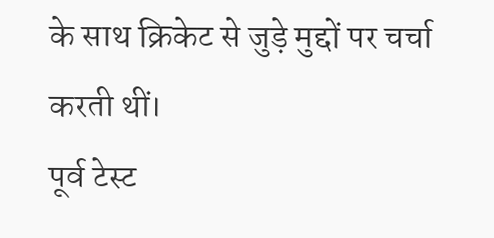के साथ क्रिकेट से जुड़े मुद्दों पर चर्चा करती थीं।
पूर्व टेस्ट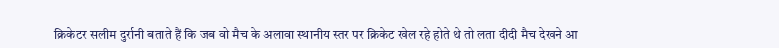क्रिकेटर सलीम दुर्रानी बताते हैं कि जब वो मैच के अलावा स्थानीय स्तर पर क्रिकेट खेल रहे होते थे तो लता दीदी मैच देखने आ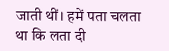जाती थीं। हमें पता चलता था कि लता दी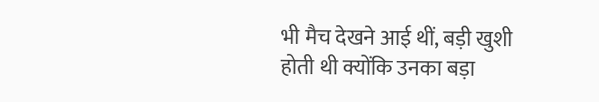भी मैच देखने आई थीं, बड़ी खुशी होती थी क्योंकि उनका बड़ा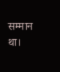सम्मान था।